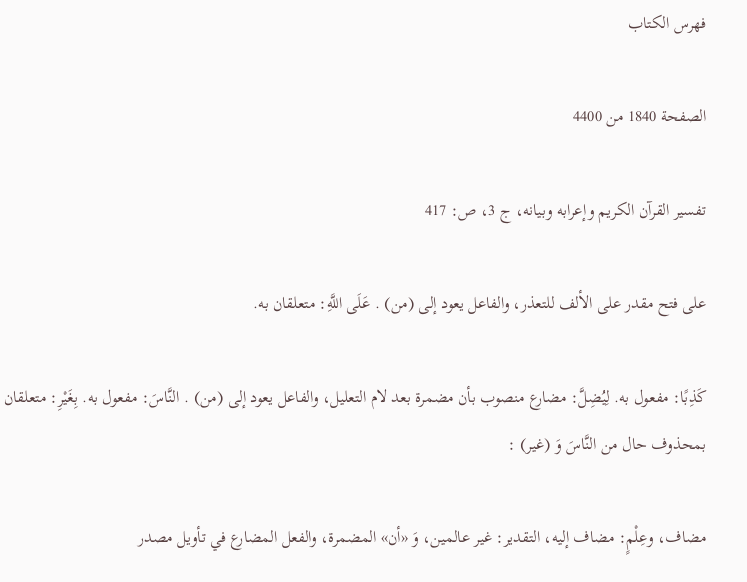فهرس الكتاب

الصفحة 1840 من 4400

تفسير القرآن الكريم وإعرابه وبيانه، ج 3، ص: 417

على فتح مقدر على الألف للتعذر، والفاعل يعود إلى (من) . عَلَى اللَّهِ: متعلقان به.

كَذِبًا: مفعول به. لِيُضِلَّ: مضارع منصوب بأن مضمرة بعد لام التعليل، والفاعل يعود إلى (من) . النَّاسَ: مفعول به. بِغَيْرِ: متعلقان بمحذوف حال من النَّاسَ وَ (غير) :

مضاف، وعِلْمٍ: مضاف إليه، التقدير: غير عالمين، وَ «أن» المضمرة، والفعل المضارع في تأويل مصدر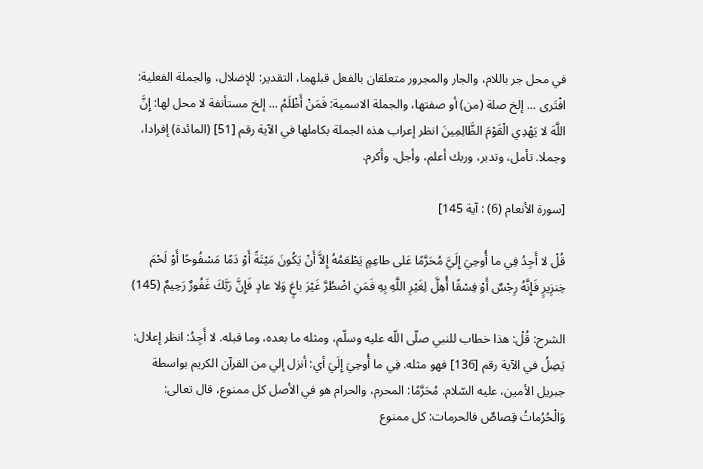في محل جر باللام، والجار والمجرور متعلقان بالفعل قبلهما، التقدير: للإضلال، والجملة الفعلية: افْتَرى ... إلخ صلة (من) أو صفتها، والجملة الاسمية: فَمَنْ أَظْلَمُ ... إلخ مستأنفة لا محل لها: إِنَّ اللَّهَ لا يَهْدِي الْقَوْمَ الظَّالِمِينَ انظر إعراب هذه الجملة بكاملها في الآية رقم [51] (المائدة) إفرادا، وجملا. تأمل، وتدبر، وربك أعلم، وأجل، وأكرم.

[سورة الأنعام (6) : آية 145]

قُلْ لا أَجِدُ فِي ما أُوحِيَ إِلَيَّ مُحَرَّمًا عَلى طاعِمٍ يَطْعَمُهُ إِلاَّ أَنْ يَكُونَ مَيْتَةً أَوْ دَمًا مَسْفُوحًا أَوْ لَحْمَ خِنزِيرٍ فَإِنَّهُ رِجْسٌ أَوْ فِسْقًا أُهِلَّ لِغَيْرِ اللَّهِ بِهِ فَمَنِ اضْطُرَّ غَيْرَ باغٍ وَلا عادٍ فَإِنَّ رَبَّكَ غَفُورٌ رَحِيمٌ (145)

الشرح: قُلْ: هذا خطاب للنبي صلّى اللّه عليه وسلّم، ومثله ما بعده، وما قبله. لا أَجِدُ: انظر إعلال: يَصِلُ في الآية رقم [136] فهو مثله. فِي ما أُوحِيَ إِلَيَ أي: أنزل إلي من القرآن الكريم بواسطة جبريل الأمين، عليه السّلام. مُحَرَّمًا: المحرم، والحرام هو في الأصل كل ممنوع، قال تعالى: وَالْحُرُماتُ قِصاصٌ فالحرمات: كل ممنوع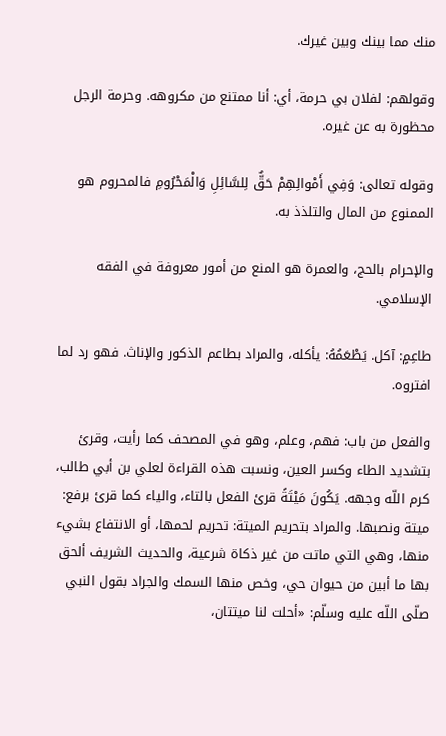منك مما بينك وبين غيرك.

وقولهم: لفلان بي حرمة، أي: أنا ممتنع من مكروهه. وحرمة الرجل محظورة به عن غيره.

وقوله تعالى: وَفِي أَمْوالِهِمْ حَقٌّ لِلسَّائِلِ وَالْمَحْرُومِ فالمحروم هو الممنوع من المال والتلذذ به.

والإحرام بالحج، والعمرة هو المنع من أمور معروفة في الفقه الإسلامي.

طاعِمٍ: آكل. يَطْعَمُهُ: يأكله، والمراد بطاعم الذكور والإناث. فهو رد لما افتروه.

والفعل من باب: فهم، وعلم، وهو في المصحف كما رأيت، وقرئ بتشديد الطاء وكسر العين، ونسبت هذه القراءة لعلي بن أبي طالب، كرم اللّه وجهه. يَكُونَ مَيْتَةً قرئ الفعل بالتاء، والياء كما قرئ برفع: ميتة ونصبها. والمراد بتحريم الميتة: تحريم لحمها، أو الانتفاع بشيء منها، وهي التي ماتت من غير ذكاة شرعية، والحديث الشريف ألحق بها ما أبين من حيوان حي، وخص منها السمك والجراد بقول النبي صلّى اللّه عليه وسلّم: «أحلت لنا ميتتان،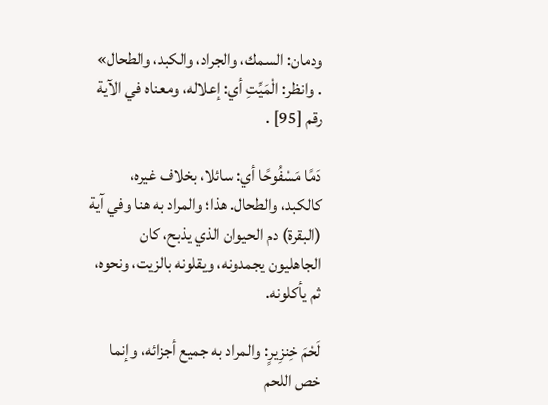ودمان: السمك، والجراد، والكبد، والطحال» . وانظر: الْمَيِّتِ أي: إعلاله، ومعناه في الآية رقم [95] .

دَمًا مَسْفُوحًا أي: سائلا، بخلاف غيره، كالكبد، والطحال. هذا؛ والمراد به هنا وفي آية (البقرة) دم الحيوان الذي يذبح، كان الجاهليون يجمدونه، ويقلونه بالزيت، ونحوه، ثم يأكلونه.

لَحْمَ خِنزِيرٍ: والمراد به جميع أجزائه، وإنما خص اللحم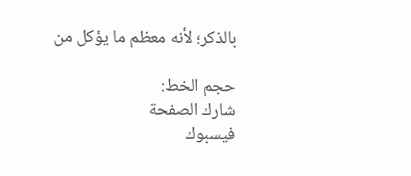بالذكر؛ لأنه معظم ما يؤكل من

حجم الخط:
شارك الصفحة
فيسبوك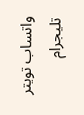واتساب تويتر تليجرام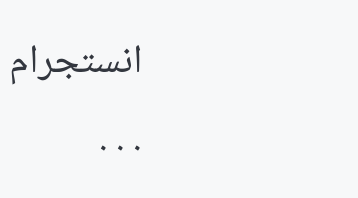انستجرام
. . .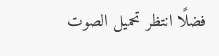فضلًا انتظر تحميل الصوت